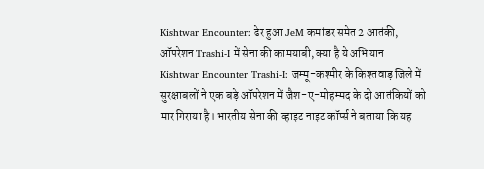Kishtwar Encounter: ढेर हुआ JeM कमांडर समेत 2 आतंकी, ऑपरेशन Trashi-I में सेना की कामयाबी, क्या है ये अभियान
Kishtwar Encounter Trashi-I: जम्मू-कश्मीर के किश्तवाड़ जिले में सुरक्षाबलों ने एक बड़े ऑपरेशन में जैश-ए-मोहम्मद के दो आतंकियों को मार गिराया है। भारतीय सेना की व्हाइट नाइट कॉर्प्स ने बताया कि यह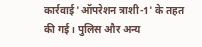कार्रवाई 'ऑपरेशन त्राशी-1' के तहत की गई। पुलिस और अन्य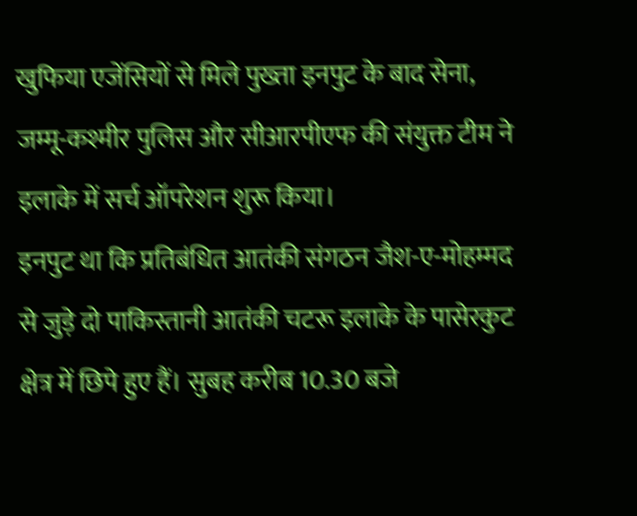खुफिया एजेंसियों से मिले पुख्ता इनपुट के बाद सेना, जम्मू-कश्मीर पुलिस और सीआरपीएफ की संयुक्त टीम ने इलाके में सर्च ऑपरेशन शुरू किया।
इनपुट था कि प्रतिबंधित आतंकी संगठन जैश-ए-मोहम्मद से जुड़े दो पाकिस्तानी आतंकी चटरू इलाके के पासेरकुट क्षेत्र में छिपे हुए हैं। सुबह करीब 10.30 बजे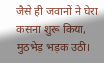जैसे ही जवानों ने घेरा कसना शुरू किया, मुठभेड़ भड़क उठी।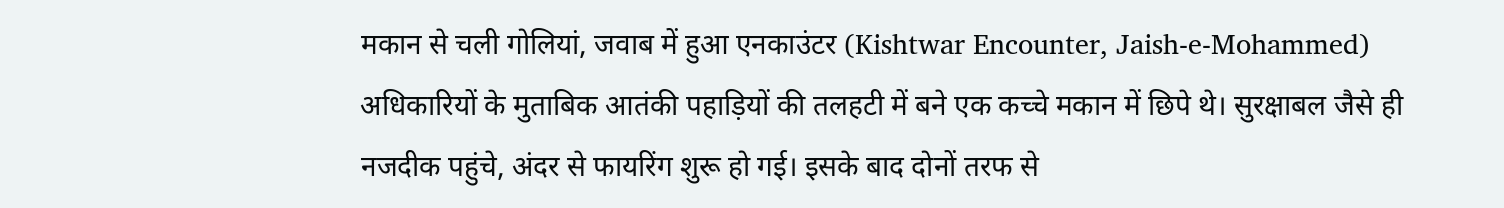मकान से चली गोलियां, जवाब में हुआ एनकाउंटर (Kishtwar Encounter, Jaish-e-Mohammed)
अधिकारियों के मुताबिक आतंकी पहाड़ियों की तलहटी में बने एक कच्चे मकान में छिपे थे। सुरक्षाबल जैसे ही नजदीक पहुंचे, अंदर से फायरिंग शुरू हो गई। इसके बाद दोनों तरफ से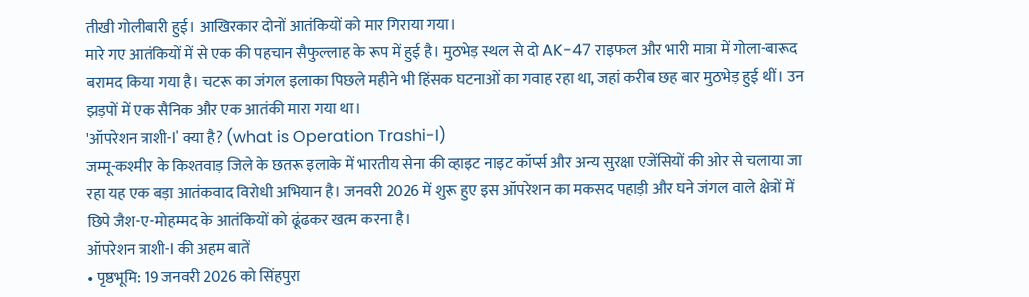तीखी गोलीबारी हुई। आखिरकार दोनों आतंकियों को मार गिराया गया।
मारे गए आतंकियों में से एक की पहचान सैफुल्लाह के रूप में हुई है। मुठभेड़ स्थल से दो AK-47 राइफल और भारी मात्रा में गोला-बारूद बरामद किया गया है। चटरू का जंगल इलाका पिछले महीने भी हिंसक घटनाओं का गवाह रहा था, जहां करीब छह बार मुठभेड़ हुई थीं। उन झड़पों में एक सैनिक और एक आतंकी मारा गया था।
'ऑपरेशन त्राशी-I' क्या है? (what is Operation Trashi-I)
जम्मू-कश्मीर के किश्तवाड़ जिले के छतरू इलाके में भारतीय सेना की व्हाइट नाइट कॉर्प्स और अन्य सुरक्षा एजेंसियों की ओर से चलाया जा रहा यह एक बड़ा आतंकवाद विरोधी अभियान है। जनवरी 2026 में शुरू हुए इस ऑपरेशन का मकसद पहाड़ी और घने जंगल वाले क्षेत्रों में छिपे जैश-ए-मोहम्मद के आतंकियों को ढूंढकर खत्म करना है।
ऑपरेशन त्राशी-I की अहम बातें
• पृष्ठभूमि: 19 जनवरी 2026 को सिंहपुरा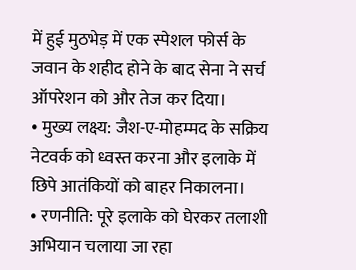में हुई मुठभेड़ में एक स्पेशल फोर्स के जवान के शहीद होने के बाद सेना ने सर्च ऑपरेशन को और तेज कर दिया।
• मुख्य लक्ष्य: जैश-ए-मोहम्मद के सक्रिय नेटवर्क को ध्वस्त करना और इलाके में छिपे आतंकियों को बाहर निकालना।
• रणनीति: पूरे इलाके को घेरकर तलाशी अभियान चलाया जा रहा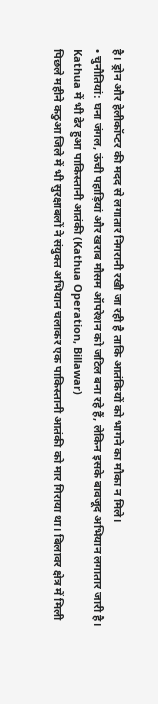है। ड्रोन और हेलीकॉप्टर की मदद से लगातार निगरानी रखी जा रही है ताकि आतंकियों को भागने का मौका न मिले।
• चुनौतियां: घना जंगल, ऊंची पहाड़ियां और खराब मौसम ऑपरेशन को जटिल बना रहे हैं, लेकिन इसके बावजूद अभियान लगातार जारी है।
Kathua में भी ढेर हुआ पाकिस्तानी आतंकी (Kathua Operation, Billawar)
पिछले महीने कठुआ जिले में भी सुरक्षाबलों ने संयुक्त अभियान चलाकर एक पाकिस्तानी आतंकी को मार गिराया था। बिलावर क्षेत्र में मिली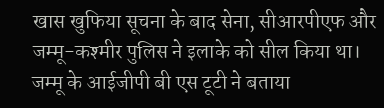खास खुफिया सूचना के बाद सेना, सीआरपीएफ और जम्मू-कश्मीर पुलिस ने इलाके को सील किया था।
जम्मू के आईजीपी बी एस टूटी ने बताया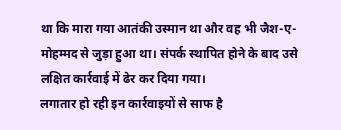था कि मारा गया आतंकी उस्मान था और वह भी जैश-ए-मोहम्मद से जुड़ा हुआ था। संपर्क स्थापित होने के बाद उसे लक्षित कार्रवाई में ढेर कर दिया गया।
लगातार हो रही इन कार्रवाइयों से साफ है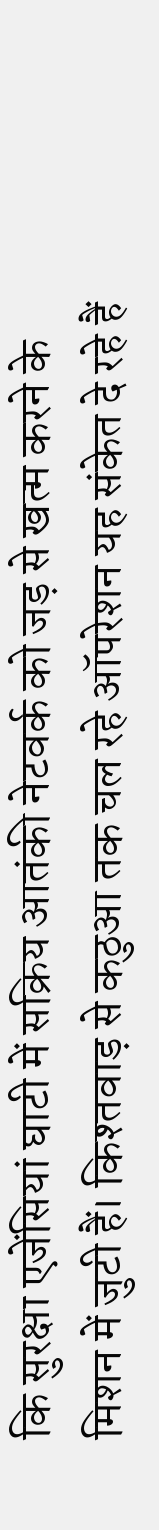कि सुरक्षा एजेंसियां घाटी में सक्रिय आतंकी नेटवर्क को जड़ से खत्म करने के मिशन में जुटी हैं। किश्तवाड़ से कठुआ तक चल रहे ऑपरेशन यह संकेत दे रहे हैं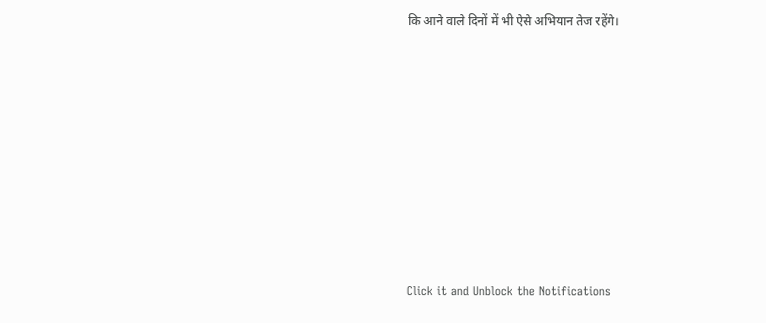कि आने वाले दिनों में भी ऐसे अभियान तेज रहेंगे।












Click it and Unblock the Notifications